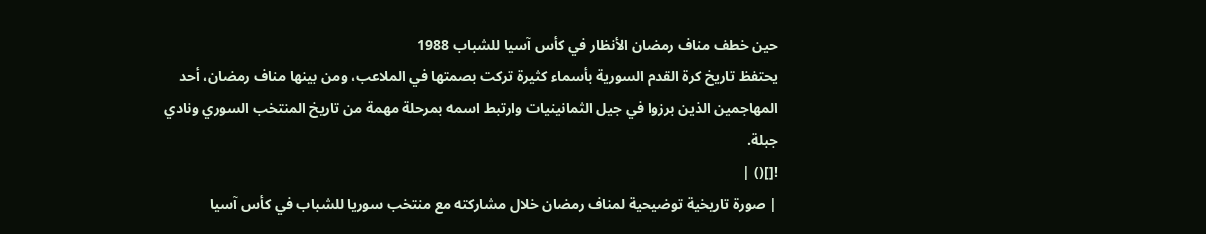حين خطف مناف رمضان الأنظار في كأس آسيا للشباب 1988
يحتفظ تاريخ كرة القدم السورية بأسماء كثيرة تركت بصمتها في الملاعب، ومن بينها مناف رمضان، أحد المهاجمين الذين برزوا في جيل الثمانينيات وارتبط اسمه بمرحلة مهمة من تاريخ المنتخب السوري ونادي جبلة.
![]() |
| صورة تاريخية توضيحية لمناف رمضان خلال مشاركته مع منتخب سوريا للشباب في كأس آسيا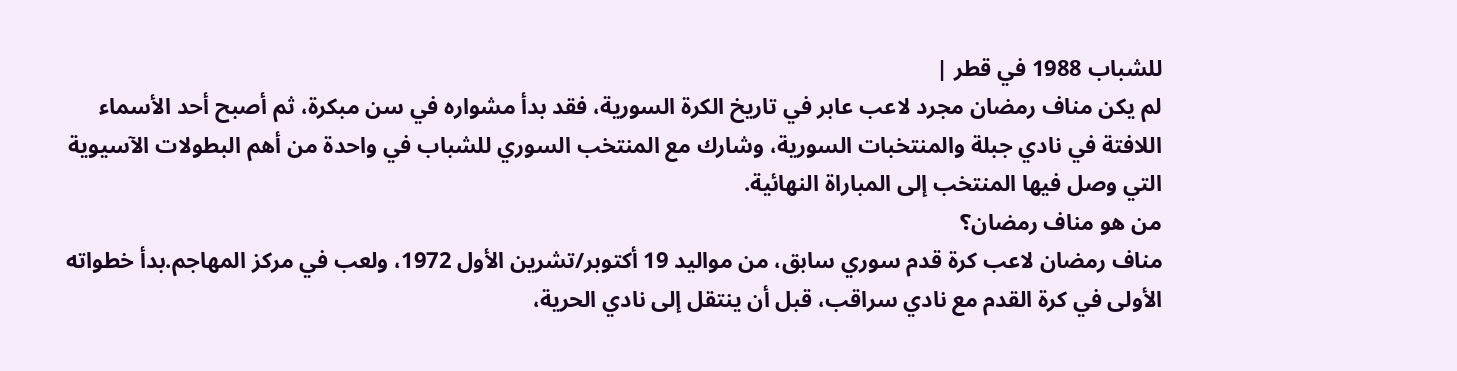للشباب 1988 في قطر |
لم يكن مناف رمضان مجرد لاعب عابر في تاريخ الكرة السورية، فقد بدأ مشواره في سن مبكرة، ثم أصبح أحد الأسماء اللافتة في نادي جبلة والمنتخبات السورية، وشارك مع المنتخب السوري للشباب في واحدة من أهم البطولات الآسيوية التي وصل فيها المنتخب إلى المباراة النهائية.
من هو مناف رمضان؟
مناف رمضان لاعب كرة قدم سوري سابق، من مواليد 19 أكتوبر/تشرين الأول 1972، ولعب في مركز المهاجم.بدأ خطواته الأولى في كرة القدم مع نادي سراقب، قبل أن ينتقل إلى نادي الحرية،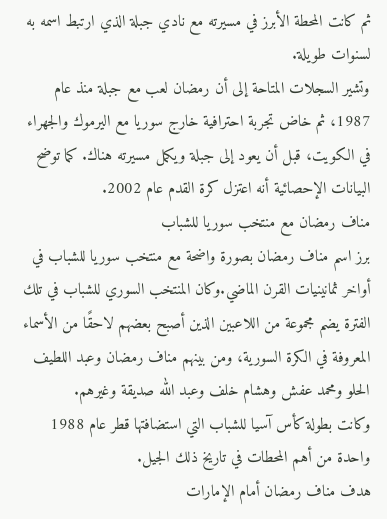ثم كانت المحطة الأبرز في مسيرته مع نادي جبلة الذي ارتبط اسمه به لسنوات طويلة.
وتشير السجلات المتاحة إلى أن رمضان لعب مع جبلة منذ عام 1987، ثم خاض تجربة احترافية خارج سوريا مع اليرموك والجهراء في الكويت، قبل أن يعود إلى جبلة ويكمل مسيرته هناك. كما توضح البيانات الإحصائية أنه اعتزل كرة القدم عام 2002.
مناف رمضان مع منتخب سوريا للشباب
برز اسم مناف رمضان بصورة واضحة مع منتخب سوريا للشباب في أواخر ثمانينيات القرن الماضي.وكان المنتخب السوري للشباب في تلك الفترة يضم مجموعة من اللاعبين الذين أصبح بعضهم لاحقًا من الأسماء المعروفة في الكرة السورية، ومن بينهم مناف رمضان وعبد اللطيف الحلو ومحمد عفش وهشام خلف وعبد الله صديقة وغيرهم.
وكانت بطولة كأس آسيا للشباب التي استضافتها قطر عام 1988 واحدة من أهم المحطات في تاريخ ذلك الجيل.
هدف مناف رمضان أمام الإمارات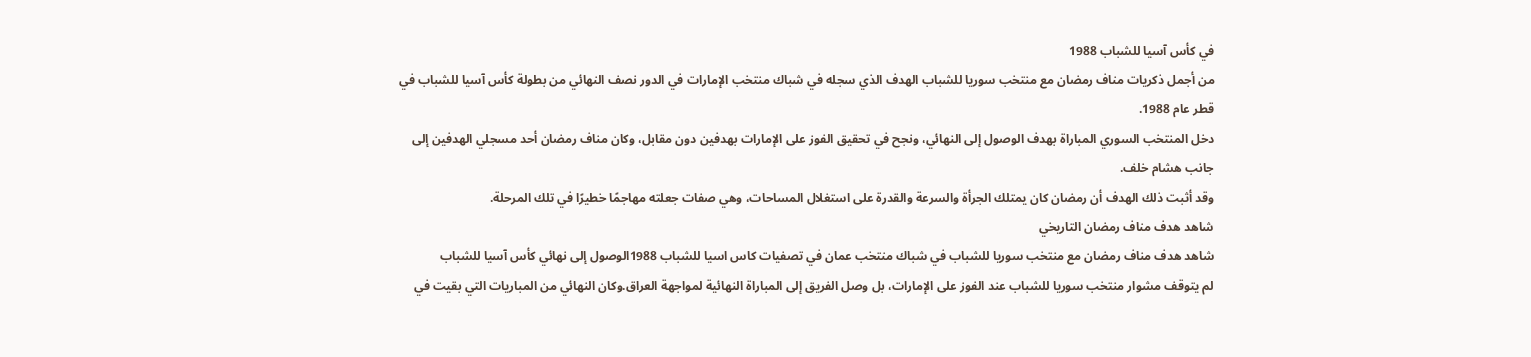في كأس آسيا للشباب 1988
من أجمل ذكريات مناف رمضان مع منتخب سوريا للشباب الهدف الذي سجله في شباك منتخب الإمارات في الدور نصف النهائي من بطولة كأس آسيا للشباب في قطر عام 1988.
دخل المنتخب السوري المباراة بهدف الوصول إلى النهائي، ونجح في تحقيق الفوز على الإمارات بهدفين دون مقابل، وكان مناف رمضان أحد مسجلي الهدفين إلى جانب هشام خلف.
وقد أثبت ذلك الهدف أن رمضان كان يمتلك الجرأة والسرعة والقدرة على استغلال المساحات، وهي صفات جعلته مهاجمًا خطيرًا في تلك المرحلة.
شاهد هدف مناف رمضان التاريخي
شاهد هدف مناف رمضان مع منتخب سوريا للشباب في شباك منتخب عمان في تصفيات كاس اسيا للشباب 1988الوصول إلى نهائي كأس آسيا للشباب
لم يتوقف مشوار منتخب سوريا للشباب عند الفوز على الإمارات، بل وصل الفريق إلى المباراة النهائية لمواجهة العراق.وكان النهائي من المباريات التي بقيت في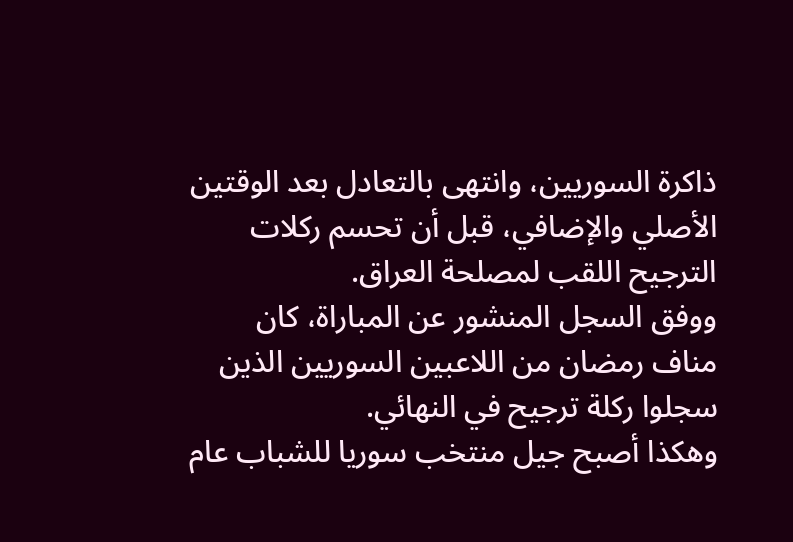ذاكرة السوريين، وانتهى بالتعادل بعد الوقتين الأصلي والإضافي، قبل أن تحسم ركلات الترجيح اللقب لمصلحة العراق.
ووفق السجل المنشور عن المباراة، كان مناف رمضان من اللاعبين السوريين الذين سجلوا ركلة ترجيح في النهائي.
وهكذا أصبح جيل منتخب سوريا للشباب عام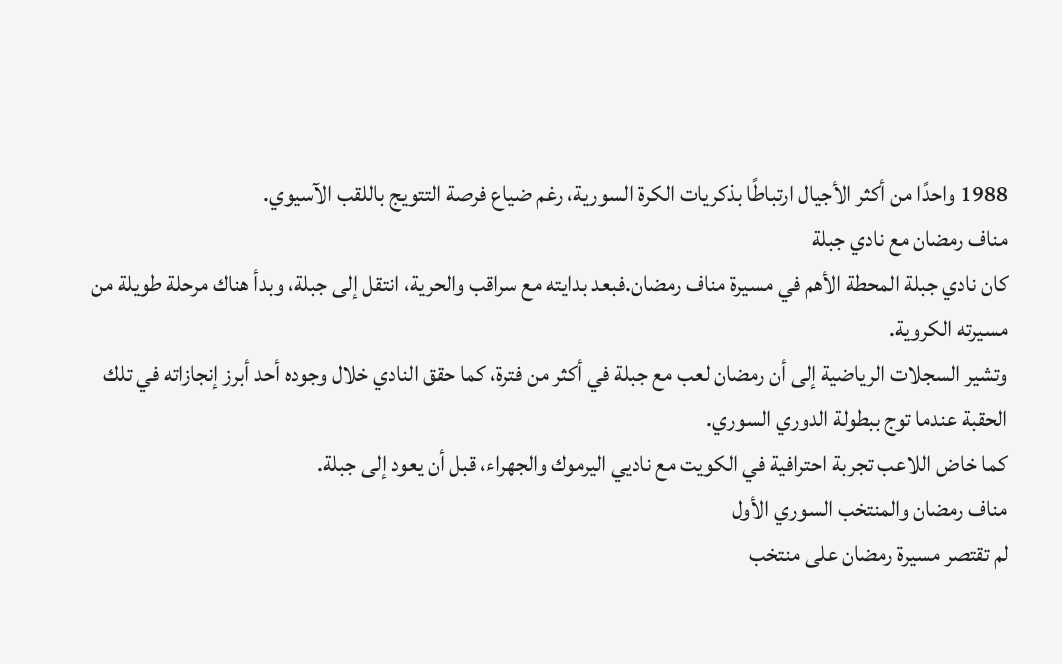1988 واحدًا من أكثر الأجيال ارتباطًا بذكريات الكرة السورية، رغم ضياع فرصة التتويج باللقب الآسيوي.
مناف رمضان مع نادي جبلة
كان نادي جبلة المحطة الأهم في مسيرة مناف رمضان.فبعد بدايته مع سراقب والحرية، انتقل إلى جبلة، وبدأ هناك مرحلة طويلة من مسيرته الكروية.
وتشير السجلات الرياضية إلى أن رمضان لعب مع جبلة في أكثر من فترة، كما حقق النادي خلال وجوده أحد أبرز إنجازاته في تلك الحقبة عندما توج ببطولة الدوري السوري.
كما خاض اللاعب تجربة احترافية في الكويت مع ناديي اليرموك والجهراء، قبل أن يعود إلى جبلة.
مناف رمضان والمنتخب السوري الأول
لم تقتصر مسيرة رمضان على منتخب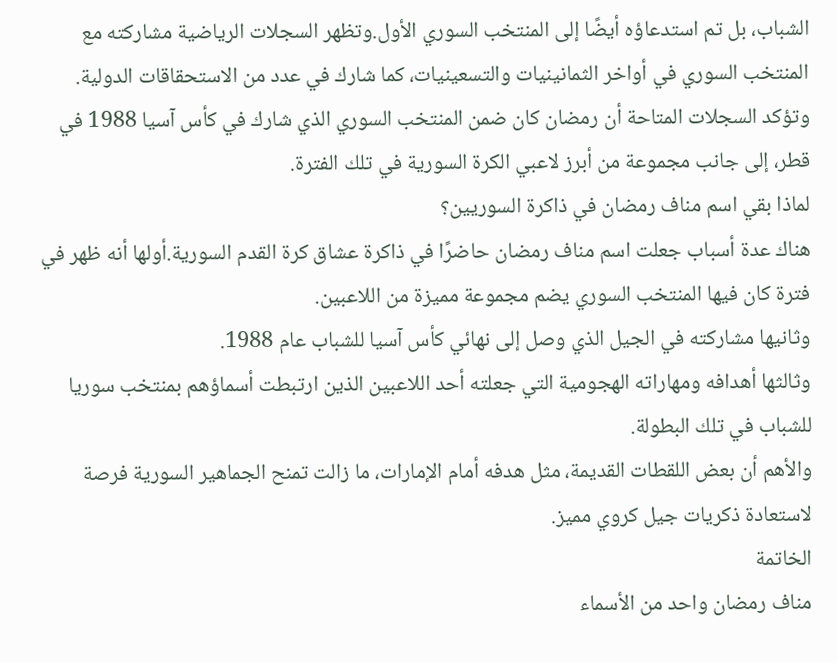الشباب، بل تم استدعاؤه أيضًا إلى المنتخب السوري الأول.وتظهر السجلات الرياضية مشاركته مع المنتخب السوري في أواخر الثمانينيات والتسعينيات، كما شارك في عدد من الاستحقاقات الدولية.
وتؤكد السجلات المتاحة أن رمضان كان ضمن المنتخب السوري الذي شارك في كأس آسيا 1988 في قطر، إلى جانب مجموعة من أبرز لاعبي الكرة السورية في تلك الفترة.
لماذا بقي اسم مناف رمضان في ذاكرة السوريين؟
هناك عدة أسباب جعلت اسم مناف رمضان حاضرًا في ذاكرة عشاق كرة القدم السورية.أولها أنه ظهر في فترة كان فيها المنتخب السوري يضم مجموعة مميزة من اللاعبين.
وثانيها مشاركته في الجيل الذي وصل إلى نهائي كأس آسيا للشباب عام 1988.
وثالثها أهدافه ومهاراته الهجومية التي جعلته أحد اللاعبين الذين ارتبطت أسماؤهم بمنتخب سوريا للشباب في تلك البطولة.
والأهم أن بعض اللقطات القديمة، مثل هدفه أمام الإمارات، ما زالت تمنح الجماهير السورية فرصة لاستعادة ذكريات جيل كروي مميز.
الخاتمة
مناف رمضان واحد من الأسماء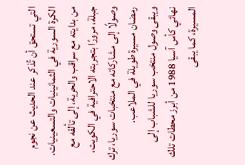التي تستحق أن تُذكر عند الحديث عن نجوم الكرة السورية في الثمانينيات والتسعينيات.
من بدايته مع سراقب والحرية، إلى تألقه مع جبلة، مرورًا بتجربته الاحترافية في الكويت، وصولًا إلى مشاركاته مع منتخبات سوريا، ترك رمضان مسيرة طويلة في الملاعب.
ويبقى وصول منتخب سوريا للشباب إلى نهائي كأس آسيا 1988 من أبرز محطات تلك المسيرة، كما يبقى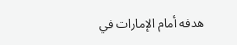هدفه أمام الإمارات في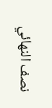نصف النهائي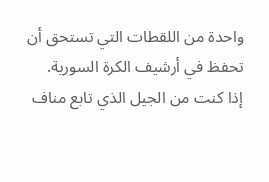واحدة من اللقطات التي تستحق أن تحفظ في أرشيف الكرة السورية.
إذا كنت من الجيل الذي تابع مناف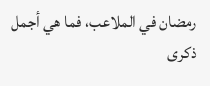رمضان في الملاعب، فما هي أجمل ذكرى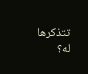تتذكرها له؟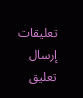تعليقات
إرسال تعليق